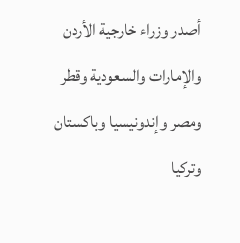أصدر وزراء خارجية الأردن والإمارات والسعودية وقطر ومصر وإندونيسيا وباكستان وتركيا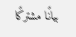بيانًا مشتركًا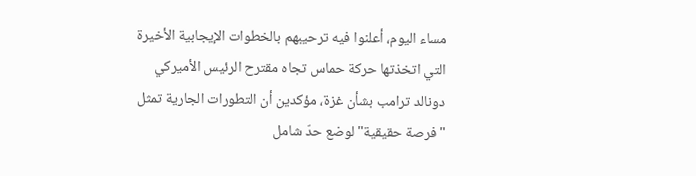مساء اليوم، أعلنوا فيه ترحيبهم بالخطوات الإيجابية الأخيرة التي اتخذتها حركة حماس تجاه مقترح الرئيس الأميركي دونالد ترامب بشأن غزة، مؤكدين أن التطورات الجارية تمثل "فرصة حقيقية" لوضع حدّ شامل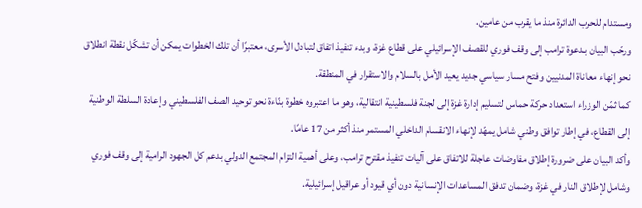ومستدام للحرب الدائرة منذ ما يقرب من عامين.
ورحّب البيان بـدعوة ترامب إلى وقف فوري للقصف الإسرائيلي على قطاع غزة، وبدء تنفيذ اتفاق لتبادل الأسرى، معتبرًا أن تلك الخطوات يمكن أن تشكّل نقطة انطلاق نحو إنهاء معاناة المدنيين وفتح مسار سياسي جديد يعيد الأمل بالسلام والاستقرار في المنطقة.
كما ثمّن الوزراء استعداد حركة حماس لتسليم إدارة غزة إلى لجنة فلسطينية انتقالية، وهو ما اعتبروه خطوة بنّاءة نحو توحيد الصف الفلسطيني وإعادة السلطة الوطنية إلى القطاع، في إطار توافق وطني شامل يمهّد لإنهاء الانقسام الداخلي المستمر منذ أكثر من 17 عامًا.
وأكد البيان على ضرورة إطلاق مفاوضات عاجلة للاتفاق على آليات تنفيذ مقترح ترامب، وعلى أهمية التزام المجتمع الدولي بدعم كل الجهود الرامية إلى وقف فوري وشامل لإطلاق النار في غزة، وضمان تدفق المساعدات الإنسانية دون أي قيود أو عراقيل إسرائيلية.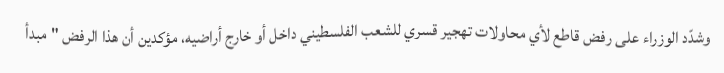وشدّد الوزراء على رفض قاطع لأي محاولات تهجير قسري للشعب الفلسطيني داخل أو خارج أراضيه، مؤكدين أن هذا الرفض "مبدأ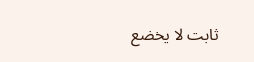ثابت لا يخضع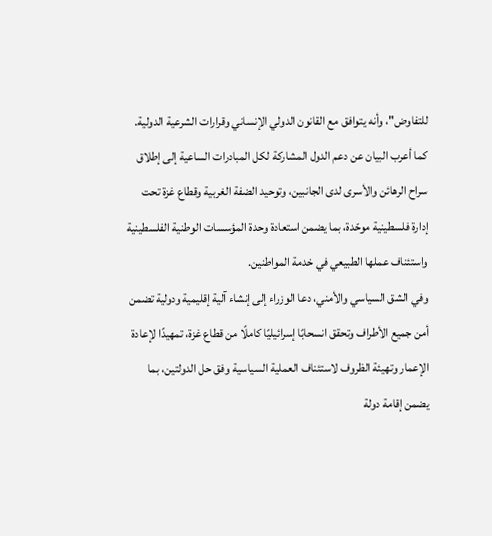للتفاوض"، وأنه يتوافق مع القانون الدولي الإنساني وقرارات الشرعية الدولية.
كما أعرب البيان عن دعم الدول المشاركة لكل المبادرات الساعية إلى إطلاق سراح الرهائن والأسرى لدى الجانبين، وتوحيد الضفة الغربية وقطاع غزة تحت إدارة فلسطينية موحّدة، بما يضمن استعادة وحدة المؤسسات الوطنية الفلسطينية واستئناف عملها الطبيعي في خدمة المواطنين.
وفي الشق السياسي والأمني، دعا الوزراء إلى إنشاء آلية إقليمية ودولية تضمن أمن جميع الأطراف وتحقق انسحابًا إسرائيليًا كاملًا من قطاع غزة، تمهيدًا لإعادة الإعمار وتهيئة الظروف لاستئناف العملية السياسية وفق حل الدولتين، بما يضمن إقامة دولة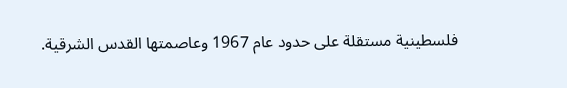فلسطينية مستقلة على حدود عام 1967 وعاصمتها القدس الشرقية.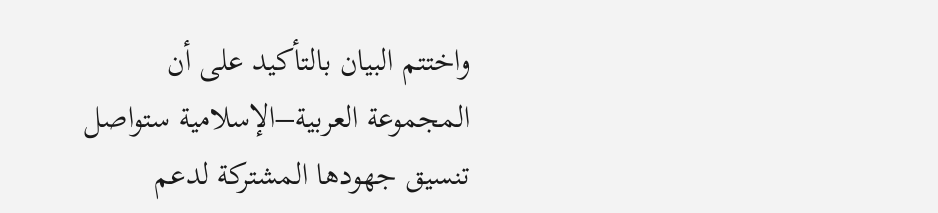واختتم البيان بالتأكيد على أن المجموعة العربية–الإسلامية ستواصل تنسيق جهودها المشتركة لدعم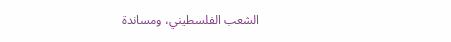الشعب الفلسطيني، ومساندة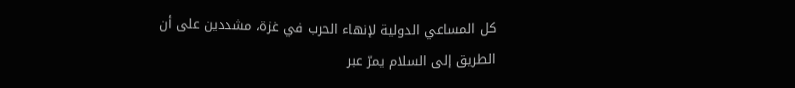كل المساعي الدولية لإنهاء الحرب في غزة، مشددين على أن الطريق إلى السلام يمرّ عبر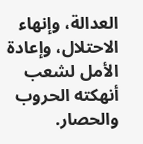العدالة، وإنهاء الاحتلال، وإعادة الأمل لشعب أنهكته الحروب والحصار.